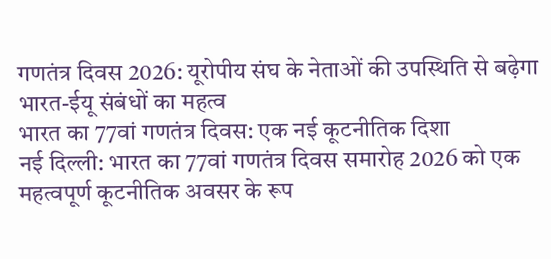गणतंत्र दिवस 2026: यूरोपीय संघ के नेताओं की उपस्थिति से बढ़ेगा भारत-ईयू संबंधों का महत्व
भारत का 77वां गणतंत्र दिवस: एक नई कूटनीतिक दिशा
नई दिल्ली: भारत का 77वां गणतंत्र दिवस समारोह 2026 को एक महत्वपूर्ण कूटनीतिक अवसर के रूप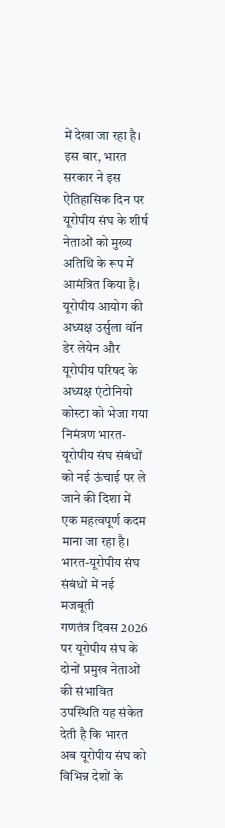में देखा जा रहा है। इस बार, भारत सरकार ने इस ऐतिहासिक दिन पर यूरोपीय संघ के शीर्ष नेताओं को मुख्य अतिथि के रूप में आमंत्रित किया है। यूरोपीय आयोग की अध्यक्ष उर्सुला वॉन डेर लेयेन और यूरोपीय परिषद के अध्यक्ष एंटोनियो कोस्टा को भेजा गया निमंत्रण भारत-यूरोपीय संघ संबंधों को नई ऊंचाई पर ले जाने की दिशा में एक महत्वपूर्ण कदम माना जा रहा है।
भारत-यूरोपीय संघ संबंधों में नई मजबूती
गणतंत्र दिवस 2026 पर यूरोपीय संघ के दोनों प्रमुख नेताओं की संभावित उपस्थिति यह संकेत देती है कि भारत अब यूरोपीय संघ को विभिन्न देशों के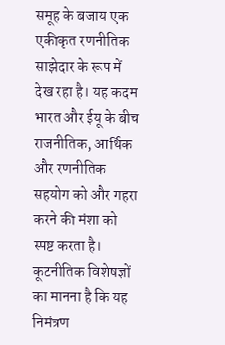समूह के बजाय एक एकीकृत रणनीतिक साझेदार के रूप में देख रहा है। यह कदम भारत और ईयू के बीच राजनीतिक, आर्थिक और रणनीतिक सहयोग को और गहरा करने की मंशा को स्पष्ट करता है। कूटनीतिक विशेषज्ञों का मानना है कि यह निमंत्रण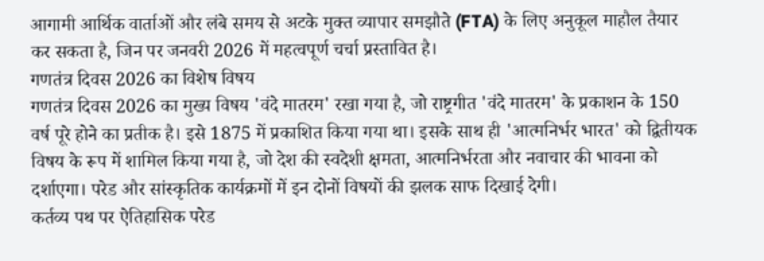आगामी आर्थिक वार्ताओं और लंबे समय से अटके मुक्त व्यापार समझौते (FTA) के लिए अनुकूल माहौल तैयार कर सकता है, जिन पर जनवरी 2026 में महत्वपूर्ण चर्चा प्रस्तावित है।
गणतंत्र दिवस 2026 का विशेष विषय
गणतंत्र दिवस 2026 का मुख्य विषय 'वंदे मातरम' रखा गया है, जो राष्ट्रगीत 'वंदे मातरम' के प्रकाशन के 150 वर्ष पूरे होने का प्रतीक है। इसे 1875 में प्रकाशित किया गया था। इसके साथ ही 'आत्मनिर्भर भारत' को द्वितीयक विषय के रूप में शामिल किया गया है, जो देश की स्वदेशी क्षमता, आत्मनिर्भरता और नवाचार की भावना को दर्शाएगा। परेड और सांस्कृतिक कार्यक्रमों में इन दोनों विषयों की झलक साफ दिखाई देगी।
कर्तव्य पथ पर ऐतिहासिक परेड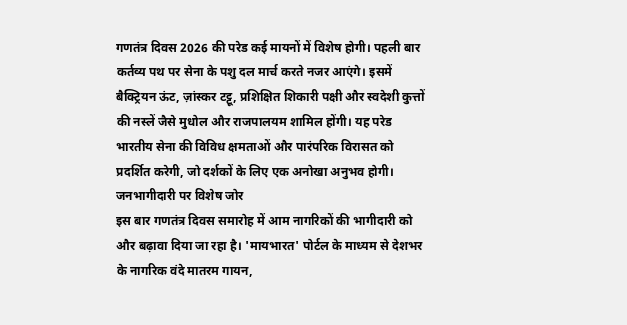गणतंत्र दिवस 2026 की परेड कई मायनों में विशेष होगी। पहली बार कर्तव्य पथ पर सेना के पशु दल मार्च करते नजर आएंगे। इसमें बैक्ट्रियन ऊंट, ज़ांस्कर टट्टू, प्रशिक्षित शिकारी पक्षी और स्वदेशी कुत्तों की नस्लें जैसे मुधोल और राजपालयम शामिल होंगी। यह परेड भारतीय सेना की विविध क्षमताओं और पारंपरिक विरासत को प्रदर्शित करेगी, जो दर्शकों के लिए एक अनोखा अनुभव होगी।
जनभागीदारी पर विशेष जोर
इस बार गणतंत्र दिवस समारोह में आम नागरिकों की भागीदारी को और बढ़ावा दिया जा रहा है। 'मायभारत' पोर्टल के माध्यम से देशभर के नागरिक वंदे मातरम गायन,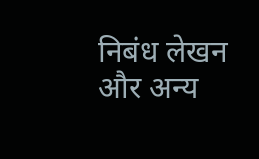निबंध लेखन और अन्य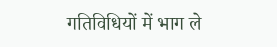गतिविधियों में भाग ले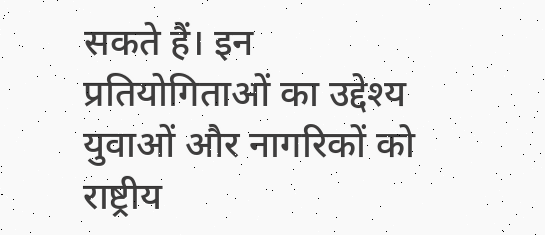सकते हैं। इन प्रतियोगिताओं का उद्देश्य युवाओं और नागरिकों को राष्ट्रीय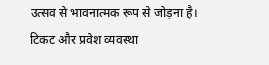उत्सव से भावनात्मक रूप से जोड़ना है।
टिकट और प्रवेश व्यवस्था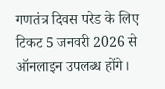गणतंत्र दिवस परेड के लिए टिकट 5 जनवरी 2026 से ऑनलाइन उपलब्ध होंगे।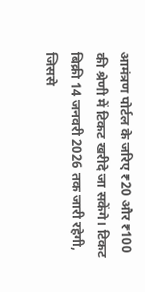आमंत्रण पोर्टल के जरिए ₹20 और ₹100 की श्रेणी में टिकट खरीदे जा सकेंगे। टिकट बिक्री 14 जनवरी 2026 तक जारी रहेगी, जिससे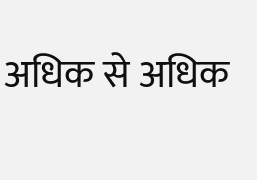अधिक से अधिक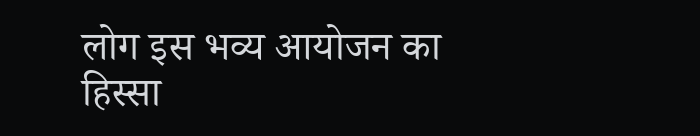लोग इस भव्य आयोजन का हिस्सा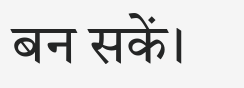बन सकें।